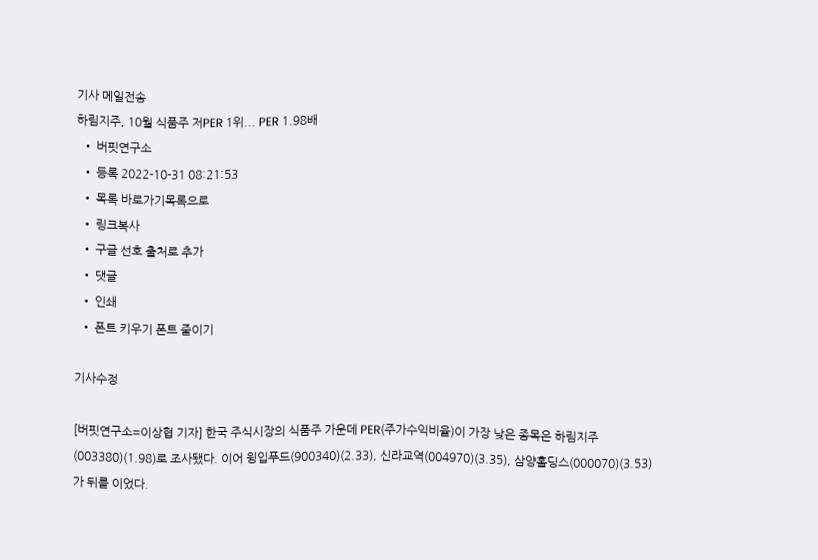기사 메일전송
하림지주, 10월 식품주 저PER 1위... PER 1.98배
  • 버핏연구소
  • 등록 2022-10-31 08:21:53
  • 목록 바로가기목록으로
  • 링크복사
  • 구글 선호 출처로 추가
  • 댓글
  • 인쇄
  • 폰트 키우기 폰트 줄이기

기사수정

[버핏연구소=이상협 기자] 한국 주식시장의 식품주 가운데 PER(주가수익비율)이 가장 낮은 종목은 하림지주(003380)(1.98)로 조사됐다. 이어 윙입푸드(900340)(2.33), 신라교역(004970)(3.35), 삼양홀딩스(000070)(3.53)가 뒤를 이었다.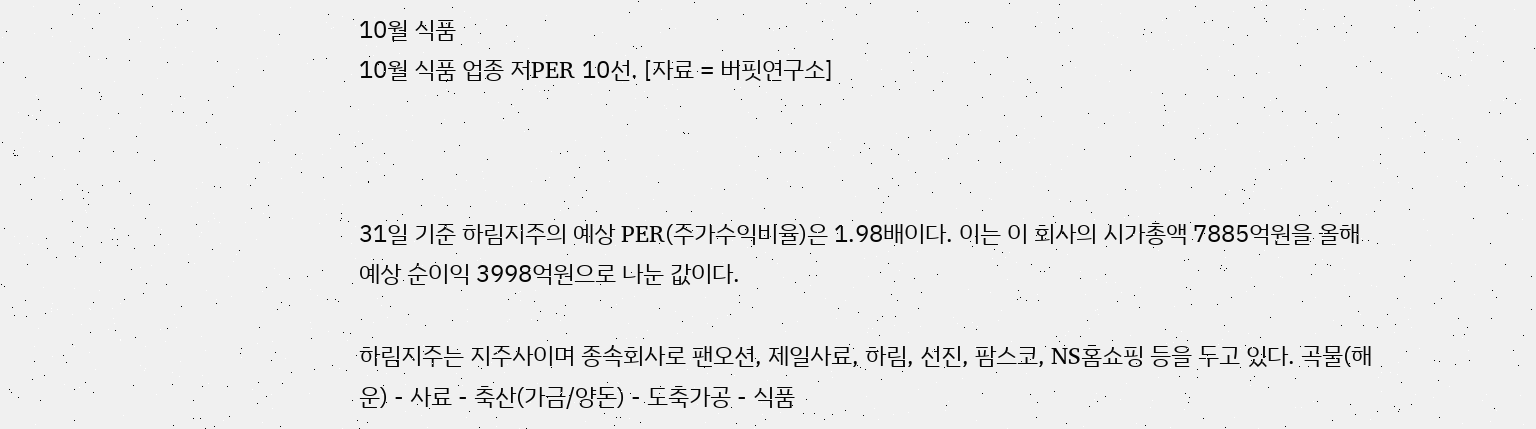10월 식품
10월 식품 업종 저PER 10선. [자료 = 버핏연구소]



31일 기준 하림지주의 예상 PER(주가수익비율)은 1.98배이다. 이는 이 회사의 시가총액 7885억원을 올해 예상 순이익 3998억원으로 나눈 값이다.

하림지주는 지주사이며 종속회사로 팬오션, 제일사료, 하림, 선진, 팜스코, NS홈쇼핑 등을 두고 있다. 곡물(해운) - 사료 - 축산(가금/양돈) - 도축가공 - 식품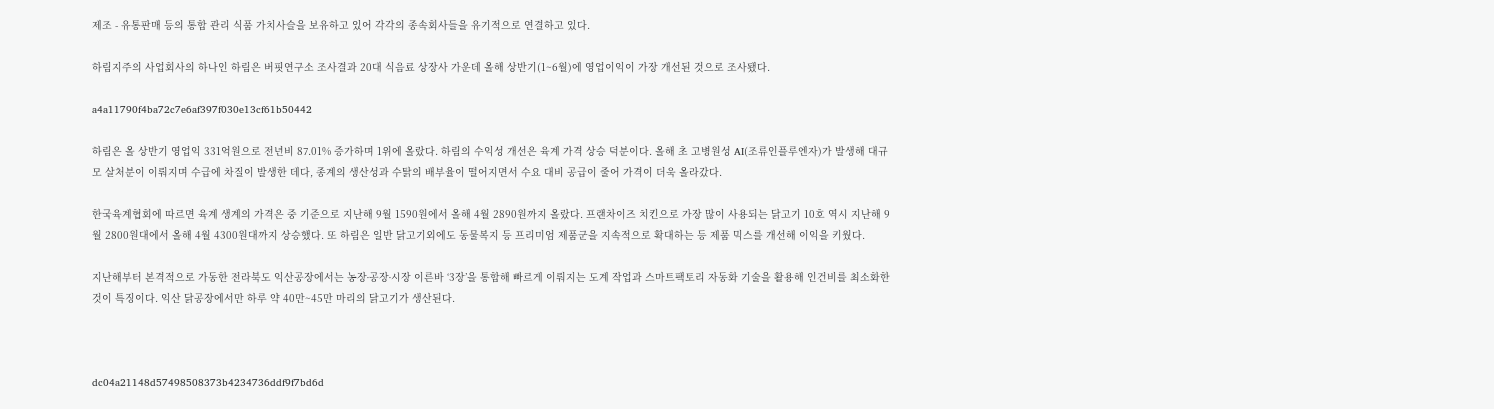제조 - 유통판매 등의 통합 관리 식품 가치사슬을 보유하고 있어 각각의 종속회사들을 유기적으로 연결하고 있다.

하림지주의 사업회사의 하나인 하림은 버핏연구소 조사결과 20대 식음료 상장사 가운데 올해 상반기(1~6월)에 영업이익이 가장 개선된 것으로 조사됐다.

a4a11790f4ba72c7e6af397f030e13cf61b50442

하림은 올 상반기 영업익 331억원으로 전년비 87.01% 증가하며 1위에 올랐다. 하림의 수익성 개선은 육계 가격 상승 덕분이다. 올해 초 고병원성 AI(조류인플루엔자)가 발생해 대규모 살처분이 이뤄지며 수급에 차질이 발생한 데다, 종계의 생산성과 수탉의 배부율이 떨어지면서 수요 대비 공급이 줄어 가격이 더욱 올라갔다.

한국육계협회에 따르면 육계 생계의 가격은 중 기준으로 지난해 9월 1590원에서 올해 4월 2890원까지 올랐다. 프랜차이즈 치킨으로 가장 많이 사용되는 닭고기 10호 역시 지난해 9월 2800원대에서 올해 4월 4300원대까지 상승했다. 또 하림은 일반 닭고기외에도 동물복지 등 프리미엄 제품군을 지속적으로 확대하는 등 제품 믹스를 개선해 이익을 키웠다.

지난해부터 본격적으로 가동한 전라북도 익산공장에서는 농장∙공장∙시장 이른바 ‘3장’을 통합해 빠르게 이뤄지는 도계 작업과 스마트팩토리 자동화 기술을 활용해 인건비를 최소화한 것이 특징이다. 익산 닭공장에서만 하루 약 40만~45만 마리의 닭고기가 생산된다.



dc04a21148d57498508373b4234736ddf9f7bd6d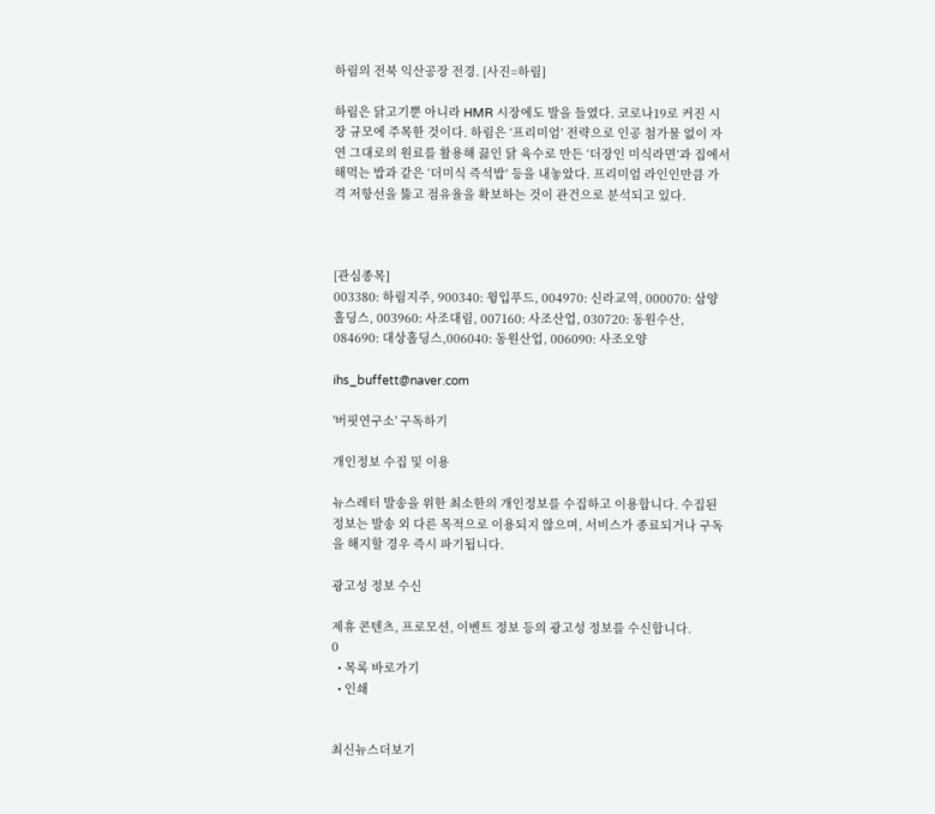하림의 전북 익산공장 전경. [사진=하림]

하림은 닭고기뿐 아니라 HMR 시장에도 발을 들였다. 코로나19로 커진 시장 규모에 주목한 것이다. 하림은 ‘프리미엄’ 전략으로 인공 첨가물 없이 자연 그대로의 원료를 활용해 끓인 닭 육수로 만든 ‘더장인 미식라면’과 집에서 해먹는 밥과 같은 ‘더미식 즉석밥’ 등을 내놓았다. 프리미엄 라인인만큼 가격 저항선을 뚫고 점유율을 확보하는 것이 관건으로 분석되고 있다.



[관심종목]
003380: 하림지주, 900340: 윙입푸드, 004970: 신라교역, 000070: 삼양홀딩스, 003960: 사조대림, 007160: 사조산업, 030720: 동원수산, 084690: 대상홀딩스,006040: 동원산업, 006090: 사조오양

ihs_buffett@naver.com

'버핏연구소' 구독하기

개인정보 수집 및 이용

뉴스레터 발송을 위한 최소한의 개인정보를 수집하고 이용합니다. 수집된 정보는 발송 외 다른 목적으로 이용되지 않으며, 서비스가 종료되거나 구독을 해지할 경우 즉시 파기됩니다.

광고성 정보 수신

제휴 콘텐츠, 프로모션, 이벤트 정보 등의 광고성 정보를 수신합니다.
0
  • 목록 바로가기
  • 인쇄


최신뉴스더보기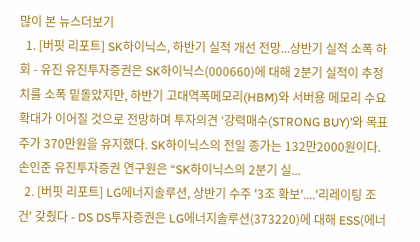많이 본 뉴스더보기
  1. [버핏 리포트] SK하이닉스, 하반기 실적 개선 전망...상반기 실적 소폭 하회 - 유진 유진투자증권은 SK하이닉스(000660)에 대해 2분기 실적이 추정치를 소폭 밑돌았지만, 하반기 고대역폭메모리(HBM)와 서버용 메모리 수요 확대가 이어질 것으로 전망하며 투자의견 ‘강력매수(STRONG BUY)’와 목표주가 370만원을 유지했다. SK하이닉스의 전일 종가는 132만2000원이다.손인준 유진투자증권 연구원은 “SK하이닉스의 2분기 실...
  2. [버핏 리포트] LG에너지솔루션, 상반기 수주 '3조 확보'....'리레이팅 조건' 갖췄다 - DS DS투자증권은 LG에너지솔루션(373220)에 대해 ESS(에너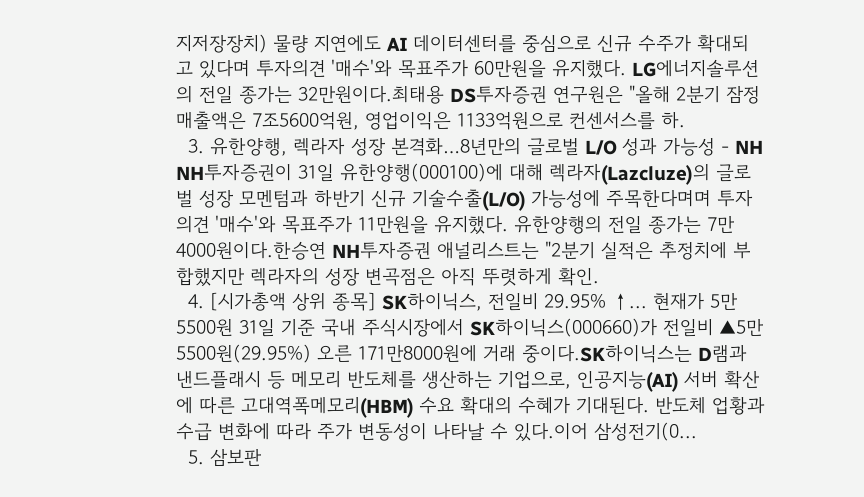지저장장치) 물량 지연에도 AI 데이터센터를 중심으로 신규 수주가 확대되고 있다며 투자의견 '매수'와 목표주가 60만원을 유지했다. LG에너지솔루션의 전일 종가는 32만원이다.최태용 DS투자증권 연구원은 "올해 2분기 잠정 매출액은 7조5600억원, 영업이익은 1133억원으로 컨센서스를 하.
  3. 유한양행, 렉라자 성장 본격화…8년만의 글로벌 L/O 성과 가능성 - NH NH투자증권이 31일 유한양행(000100)에 대해 렉라자(Lazcluze)의 글로벌 성장 모멘텀과 하반기 신규 기술수출(L/O) 가능성에 주목한다며며 투자의견 '매수'와 목표주가 11만원을 유지했다. 유한양행의 전일 종가는 7만4000원이다.한승연 NH투자증권 애널리스트는 "2분기 실적은 추정치에 부합했지만 렉라자의 성장 변곡점은 아직 뚜렷하게 확인.
  4. [시가총액 상위 종목] SK하이닉스, 전일비 29.95% ↑... 현재가 5만5500원 31일 기준 국내 주식시장에서 SK하이닉스(000660)가 전일비 ▲5만5500원(29.95%) 오른 171만8000원에 거래 중이다.SK하이닉스는 D램과 낸드플래시 등 메모리 반도체를 생산하는 기업으로, 인공지능(AI) 서버 확산에 따른 고대역폭메모리(HBM) 수요 확대의 수혜가 기대된다. 반도체 업황과 수급 변화에 따라 주가 변동성이 나타날 수 있다.이어 삼성전기(0...
  5. 삼보판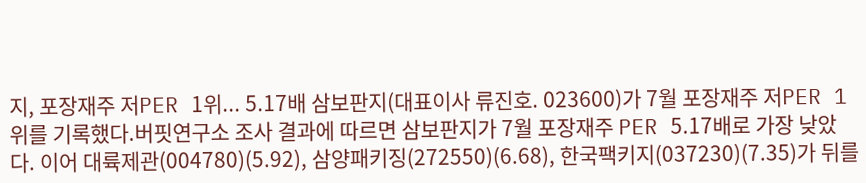지, 포장재주 저PER 1위... 5.17배 삼보판지(대표이사 류진호. 023600)가 7월 포장재주 저PER 1위를 기록했다.버핏연구소 조사 결과에 따르면 삼보판지가 7월 포장재주 PER 5.17배로 가장 낮았다. 이어 대륙제관(004780)(5.92), 삼양패키징(272550)(6.68), 한국팩키지(037230)(7.35)가 뒤를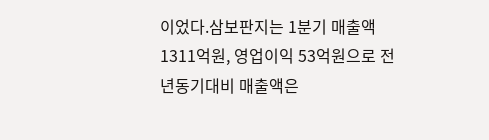이었다.삼보판지는 1분기 매출액 1311억원, 영업이익 53억원으로 전년동기대비 매출액은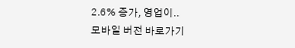2.6% 증가, 영업이..
모바일 버전 바로가기